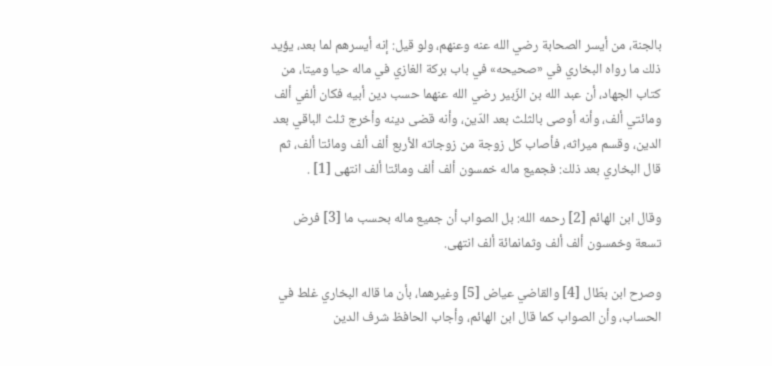بالجنة، من أيسر الصحابة رضي الله عنه وعنهم، ولو قيل: إنه أيسرهم لما بعد، يؤيد ذلك ما رواه البخاري في «صحيحه» في باب بركة الغازي في ماله حيا وميتا، من كتاب الجهاد، أن عبد الله بن الزّبير رضي الله عنهما حسب دين أبيه فكان ألفي ألف ومائتي ألف، وأنه أوصى بالثلث بعد الدّين، وأنه قضى دينه وأخرج ثلث الباقي بعد الدين، وقسم ميراثه، فأصاب كل زوجة من زوجاته الأربع ألف ألف ومائتا ألف، ثم قال البخاري بعد ذلك: فجميع ماله خمسون ألف ألف ومائتا ألف انتهى [1] .

وقال ابن الهائم [2] رحمه الله: بل الصواب أن جميع ماله بحسب ما [3] فرض تسعة وخمسون ألف ألف وثمانمائة ألف انتهى.

وصرح ابن بطّال [4] والقاضي عياض [5] وغيرهما، بأن ما قاله البخاري غلط في الحساب، وأن الصواب كما قال ابن الهائم، وأجاب الحافظ شرف الدين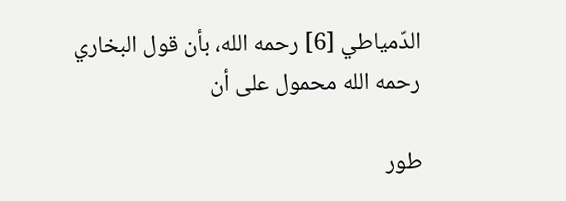الدّمياطي [6] رحمه الله، بأن قول البخاري رحمه الله محمول على أن

طور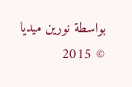بواسطة نورين ميديا © 2015